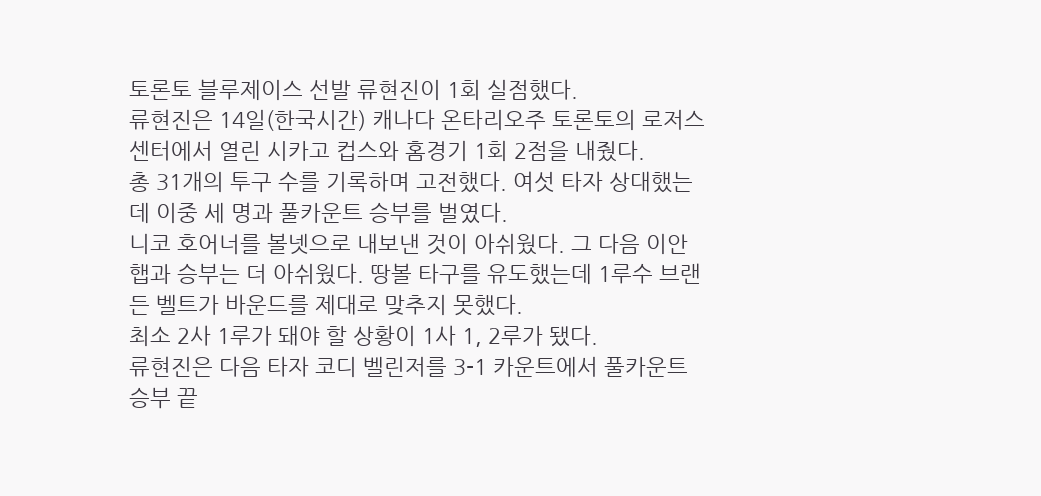토론토 블루제이스 선발 류현진이 1회 실점했다.
류현진은 14일(한국시간) 캐나다 온타리오주 토론토의 로저스센터에서 열린 시카고 컵스와 홈경기 1회 2점을 내줬다.
총 31개의 투구 수를 기록하며 고전했다. 여섯 타자 상대했는데 이중 세 명과 풀카운트 승부를 벌였다.
니코 호어너를 볼넷으로 내보낸 것이 아쉬웠다. 그 다음 이안 햅과 승부는 더 아쉬웠다. 땅볼 타구를 유도했는데 1루수 브랜든 벨트가 바운드를 제대로 맞추지 못했다.
최소 2사 1루가 돼야 할 상황이 1사 1, 2루가 됐다.
류현진은 다음 타자 코디 벨린저를 3-1 카운트에서 풀카운트 승부 끝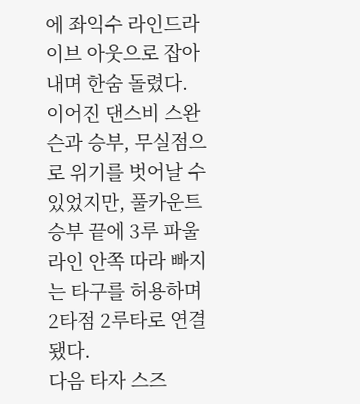에 좌익수 라인드라이브 아웃으로 잡아내며 한숨 돌렸다.
이어진 댄스비 스완슨과 승부, 무실점으로 위기를 벗어날 수 있었지만, 풀카운트 승부 끝에 3루 파울라인 안쪽 따라 빠지는 타구를 허용하며 2타점 2루타로 연결됐다.
다음 타자 스즈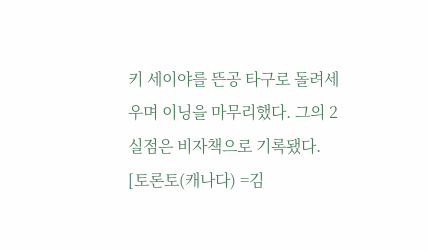키 세이야를 뜬공 타구로 돌려세우며 이닝을 마무리했다. 그의 2실점은 비자책으로 기록됐다.
[토론토(캐나다) =김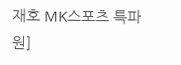재호 MK스포츠 특파원]